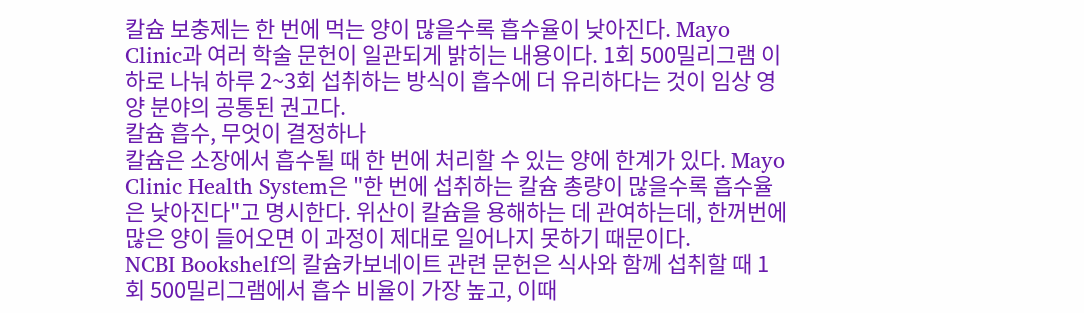칼슘 보충제는 한 번에 먹는 양이 많을수록 흡수율이 낮아진다. Mayo Clinic과 여러 학술 문헌이 일관되게 밝히는 내용이다. 1회 500밀리그램 이하로 나눠 하루 2~3회 섭취하는 방식이 흡수에 더 유리하다는 것이 임상 영양 분야의 공통된 권고다.
칼슘 흡수, 무엇이 결정하나
칼슘은 소장에서 흡수될 때 한 번에 처리할 수 있는 양에 한계가 있다. Mayo Clinic Health System은 "한 번에 섭취하는 칼슘 총량이 많을수록 흡수율은 낮아진다"고 명시한다. 위산이 칼슘을 용해하는 데 관여하는데, 한꺼번에 많은 양이 들어오면 이 과정이 제대로 일어나지 못하기 때문이다.
NCBI Bookshelf의 칼슘카보네이트 관련 문헌은 식사와 함께 섭취할 때 1회 500밀리그램에서 흡수 비율이 가장 높고, 이때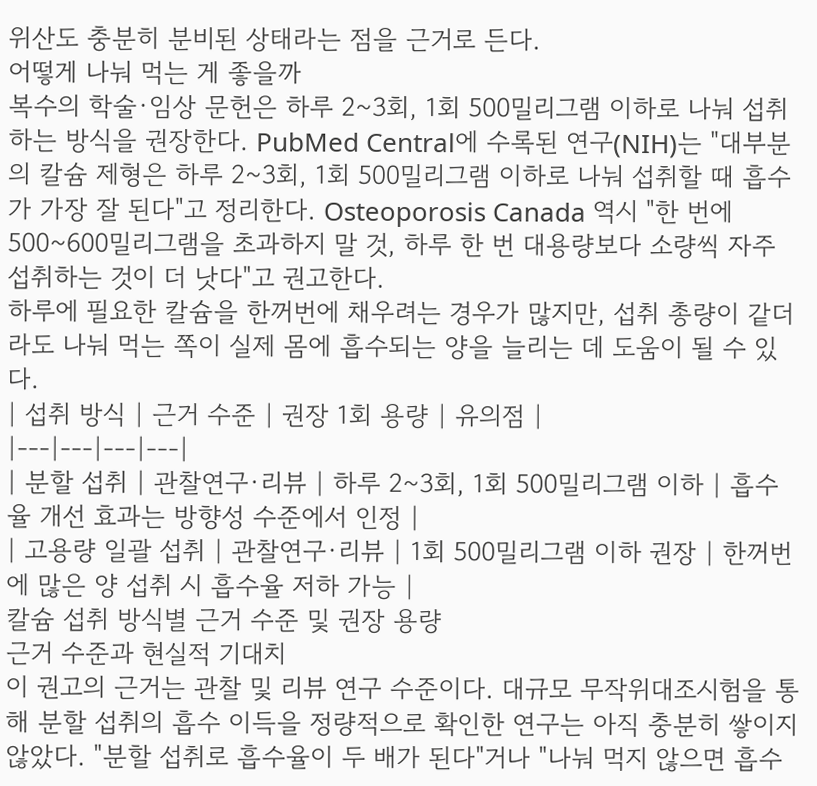위산도 충분히 분비된 상태라는 점을 근거로 든다.
어떻게 나눠 먹는 게 좋을까
복수의 학술·임상 문헌은 하루 2~3회, 1회 500밀리그램 이하로 나눠 섭취하는 방식을 권장한다. PubMed Central에 수록된 연구(NIH)는 "대부분의 칼슘 제형은 하루 2~3회, 1회 500밀리그램 이하로 나눠 섭취할 때 흡수가 가장 잘 된다"고 정리한다. Osteoporosis Canada 역시 "한 번에 500~600밀리그램을 초과하지 말 것, 하루 한 번 대용량보다 소량씩 자주 섭취하는 것이 더 낫다"고 권고한다.
하루에 필요한 칼슘을 한꺼번에 채우려는 경우가 많지만, 섭취 총량이 같더라도 나눠 먹는 쪽이 실제 몸에 흡수되는 양을 늘리는 데 도움이 될 수 있다.
| 섭취 방식 | 근거 수준 | 권장 1회 용량 | 유의점 |
|---|---|---|---|
| 분할 섭취 | 관찰연구·리뷰 | 하루 2~3회, 1회 500밀리그램 이하 | 흡수율 개선 효과는 방향성 수준에서 인정 |
| 고용량 일괄 섭취 | 관찰연구·리뷰 | 1회 500밀리그램 이하 권장 | 한꺼번에 많은 양 섭취 시 흡수율 저하 가능 |
칼슘 섭취 방식별 근거 수준 및 권장 용량
근거 수준과 현실적 기대치
이 권고의 근거는 관찰 및 리뷰 연구 수준이다. 대규모 무작위대조시험을 통해 분할 섭취의 흡수 이득을 정량적으로 확인한 연구는 아직 충분히 쌓이지 않았다. "분할 섭취로 흡수율이 두 배가 된다"거나 "나눠 먹지 않으면 흡수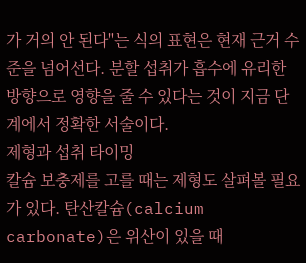가 거의 안 된다"는 식의 표현은 현재 근거 수준을 넘어선다. 분할 섭취가 흡수에 유리한 방향으로 영향을 줄 수 있다는 것이 지금 단계에서 정확한 서술이다.
제형과 섭취 타이밍
칼슘 보충제를 고를 때는 제형도 살펴볼 필요가 있다. 탄산칼슘(calcium carbonate)은 위산이 있을 때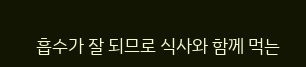흡수가 잘 되므로 식사와 함께 먹는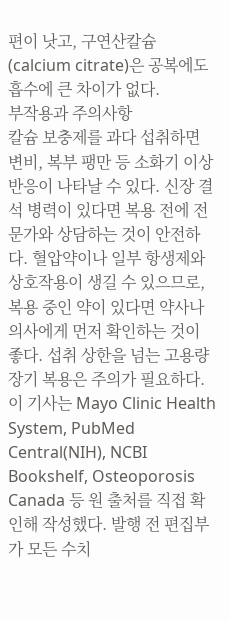편이 낫고, 구연산칼슘(calcium citrate)은 공복에도 흡수에 큰 차이가 없다.
부작용과 주의사항
칼슘 보충제를 과다 섭취하면 변비, 복부 팽만 등 소화기 이상반응이 나타날 수 있다. 신장 결석 병력이 있다면 복용 전에 전문가와 상담하는 것이 안전하다. 혈압약이나 일부 항생제와 상호작용이 생길 수 있으므로, 복용 중인 약이 있다면 약사나 의사에게 먼저 확인하는 것이 좋다. 섭취 상한을 넘는 고용량 장기 복용은 주의가 필요하다.
이 기사는 Mayo Clinic Health System, PubMed Central(NIH), NCBI Bookshelf, Osteoporosis Canada 등 원 출처를 직접 확인해 작성했다. 발행 전 편집부가 모든 수치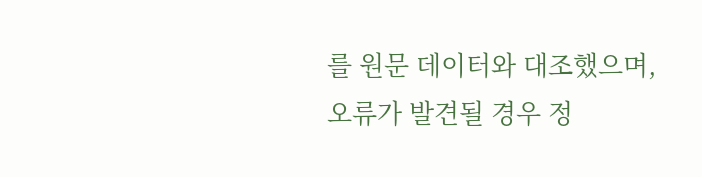를 원문 데이터와 대조했으며, 오류가 발견될 경우 정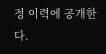정 이력에 공개한다.